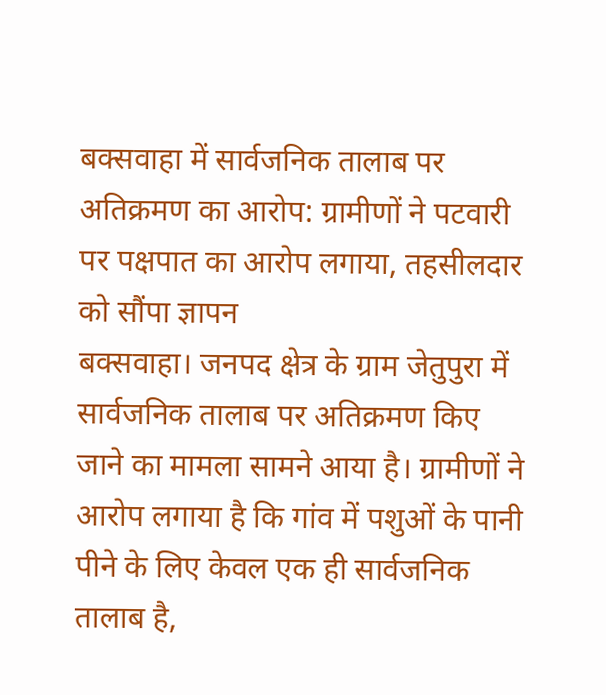बक्सवाहा में सार्वजनिक तालाब पर अतिक्रमण का आरोप: ग्रामीणों ने पटवारी पर पक्षपात का आरोप लगाया, तहसीलदार को सौंपा ज्ञापन
बक्सवाहा। जनपद क्षेत्र के ग्राम जेतुपुरा में सार्वजनिक तालाब पर अतिक्रमण किए जाने का मामला सामने आया है। ग्रामीणों ने आरोप लगाया है कि गांव में पशुओं के पानी पीने के लिए केवल एक ही सार्वजनिक तालाब है,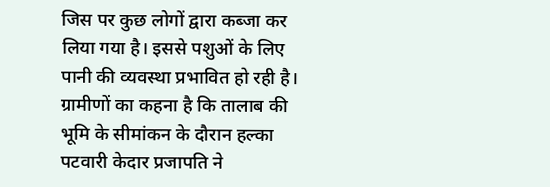जिस पर कुछ लोगों द्वारा कब्जा कर लिया गया है। इससे पशुओं के लिए पानी की व्यवस्था प्रभावित हो रही है।
ग्रामीणों का कहना है कि तालाब की भूमि के सीमांकन के दौरान हल्का पटवारी केदार प्रजापति ने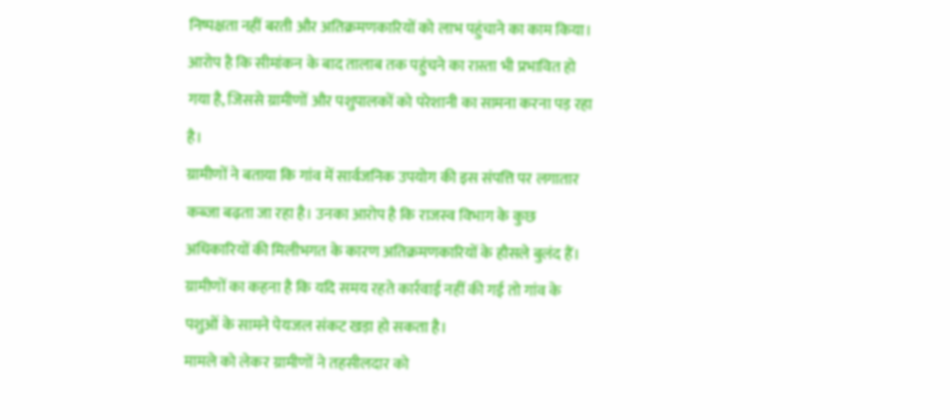निष्पक्षता नहीं बरती और अतिक्रमणकारियों को लाभ पहुंचाने का काम किया। आरोप है कि सीमांकन के बाद तालाब तक पहुंचने का रास्ता भी प्रभावित हो गया है, जिससे ग्रामीणों और पशुपालकों को परेशानी का सामना करना पड़ रहा है।
ग्रामीणों ने बताया कि गांव में सार्वजनिक उपयोग की इस संपत्ति पर लगातार कब्जा बढ़ता जा रहा है। उनका आरोप है कि राजस्व विभाग के कुछ अधिकारियों की मिलीभगत के कारण अतिक्रमणकारियों के हौसले बुलंद हैं। ग्रामीणों का कहना है कि यदि समय रहते कार्रवाई नहीं की गई तो गांव के पशुओं के सामने पेयजल संकट खड़ा हो सकता है।
मामले को लेकर ग्रामीणों ने तहसीलदार को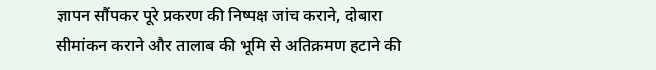ज्ञापन सौंपकर पूरे प्रकरण की निष्पक्ष जांच कराने, दोबारा सीमांकन कराने और तालाब की भूमि से अतिक्रमण हटाने की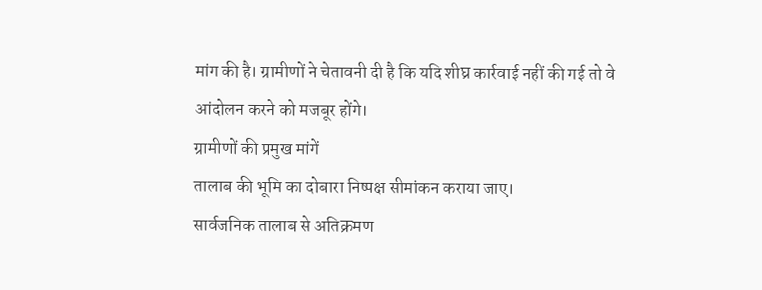मांग की है। ग्रामीणों ने चेतावनी दी है कि यदि शीघ्र कार्रवाई नहीं की गई तो वे आंदोलन करने को मजबूर होंगे।
ग्रामीणों की प्रमुख मांगें
तालाब की भूमि का दोबारा निष्पक्ष सीमांकन कराया जाए।
सार्वजनिक तालाब से अतिक्रमण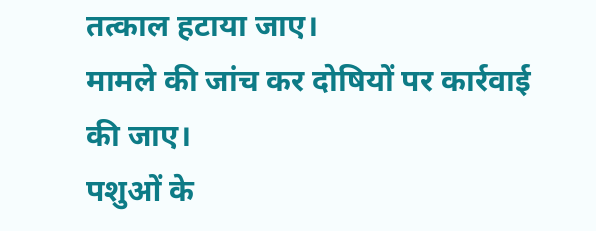तत्काल हटाया जाए।
मामले की जांच कर दोषियों पर कार्रवाई की जाए।
पशुओं के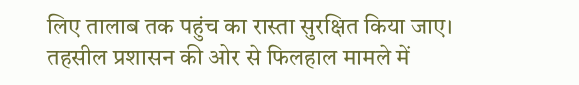लिए तालाब तक पहुंच का रास्ता सुरक्षित किया जाए।
तहसील प्रशासन की ओर से फिलहाल मामले में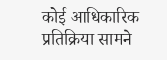कोई आधिकारिक प्रतिक्रिया सामने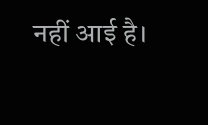नहीं आई है।